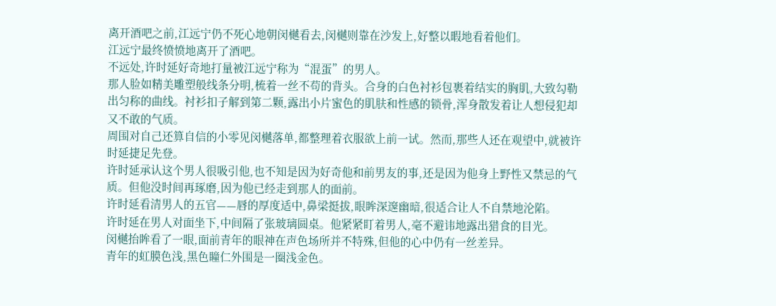离开酒吧之前,江远宁仍不死心地朝闵樾看去,闵樾则靠在沙发上,好整以暇地看着他们。
江远宁最终愤愤地离开了酒吧。
不远处,许时延好奇地打量被江远宁称为“混蛋”的男人。
那人脸如精美雕塑般线条分明,梳着一丝不苟的背头。合身的白色衬衫包裹着结实的胸肌,大致勾勒出匀称的曲线。衬衫扣子解到第二颗,露出小片蜜色的肌肤和性感的锁骨,浑身散发着让人想侵犯却又不敢的气质。
周围对自己还算自信的小零见闵樾落单,都整理着衣服欲上前一试。然而,那些人还在观望中,就被许时延捷足先登。
许时延承认这个男人很吸引他,也不知是因为好奇他和前男友的事,还是因为他身上野性又禁忌的气质。但他没时间再琢磨,因为他已经走到那人的面前。
许时延看清男人的五官——唇的厚度适中,鼻梁挺拔,眼眸深邃幽暗,很适合让人不自禁地沦陷。
许时延在男人对面坐下,中间隔了张玻璃圆桌。他紧紧盯着男人,毫不避讳地露出猎食的目光。
闵樾抬眸看了一眼,面前青年的眼神在声色场所并不特殊,但他的心中仍有一丝差异。
青年的虹膜色浅,黑色瞳仁外围是一圈浅金色。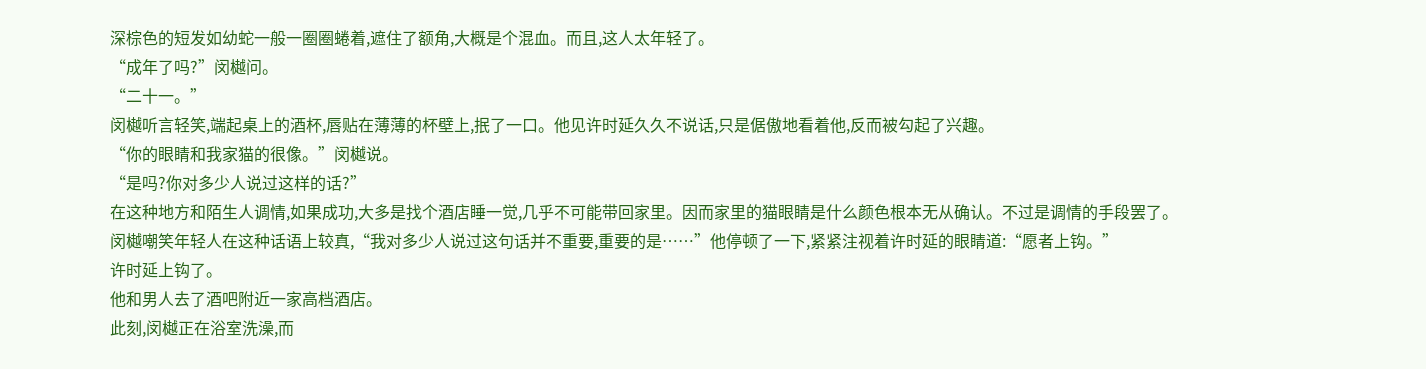深棕色的短发如幼蛇一般一圈圈蜷着,遮住了额角,大概是个混血。而且,这人太年轻了。
“成年了吗?”闵樾问。
“二十一。”
闵樾听言轻笑,端起桌上的酒杯,唇贴在薄薄的杯壁上,抿了一口。他见许时延久久不说话,只是倨傲地看着他,反而被勾起了兴趣。
“你的眼睛和我家猫的很像。”闵樾说。
“是吗?你对多少人说过这样的话?”
在这种地方和陌生人调情,如果成功,大多是找个酒店睡一觉,几乎不可能带回家里。因而家里的猫眼睛是什么颜色根本无从确认。不过是调情的手段罢了。
闵樾嘲笑年轻人在这种话语上较真,“我对多少人说过这句话并不重要,重要的是……”他停顿了一下,紧紧注视着许时延的眼睛道:“愿者上钩。”
许时延上钩了。
他和男人去了酒吧附近一家高档酒店。
此刻,闵樾正在浴室洗澡,而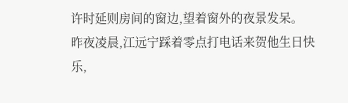许时延则房间的窗边,望着窗外的夜景发呆。
昨夜凌晨,江远宁踩着零点打电话来贺他生日快乐,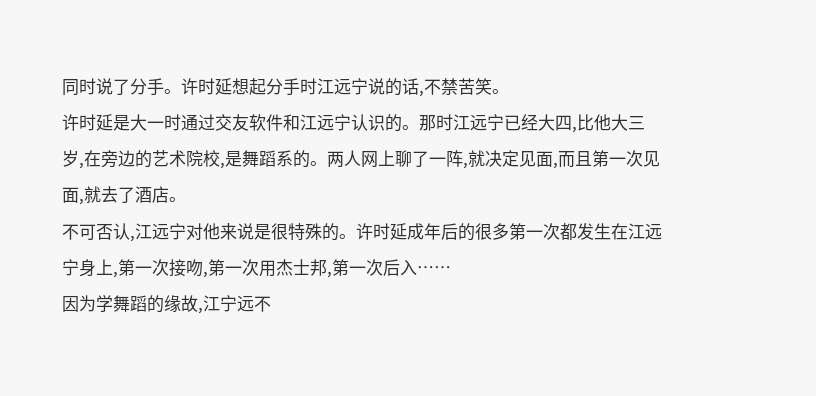同时说了分手。许时延想起分手时江远宁说的话,不禁苦笑。
许时延是大一时通过交友软件和江远宁认识的。那时江远宁已经大四,比他大三岁,在旁边的艺术院校,是舞蹈系的。两人网上聊了一阵,就决定见面,而且第一次见面,就去了酒店。
不可否认,江远宁对他来说是很特殊的。许时延成年后的很多第一次都发生在江远宁身上,第一次接吻,第一次用杰士邦,第一次后入……
因为学舞蹈的缘故,江宁远不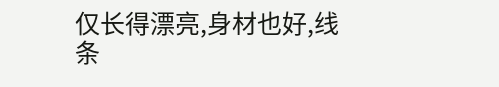仅长得漂亮,身材也好,线条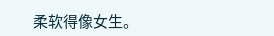柔软得像女生。